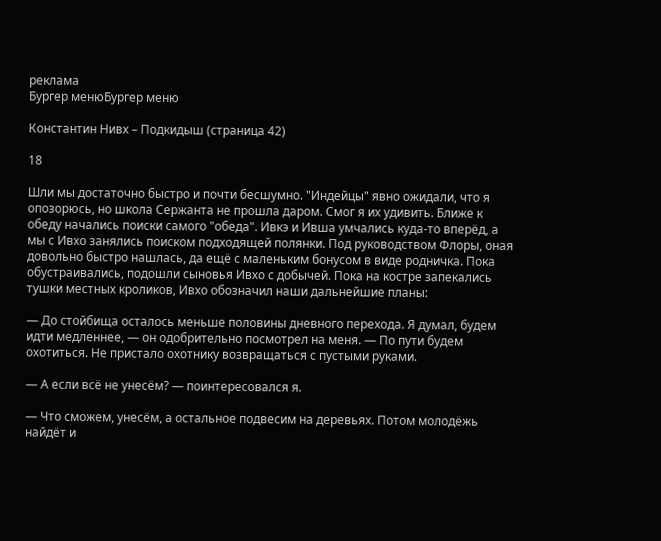реклама
Бургер менюБургер меню

Константин Нивх – Подкидыш (страница 42)

18

Шли мы достаточно быстро и почти бесшумно. "Индейцы" явно ожидали, что я опозорюсь, но школа Сержанта не прошла даром. Смог я их удивить. Ближе к обеду начались поиски самого "обеда". Ивкэ и Ивша умчались куда-то вперёд, а мы с Ивхо занялись поиском подходящей полянки. Под руководством Флоры, оная довольно быстро нашлась, да ещё с маленьким бонусом в виде родничка. Пока обустраивались, подошли сыновья Ивхо с добычей. Пока на костре запекались тушки местных кроликов, Ивхо обозначил наши дальнейшие планы:

— До стойбища осталось меньше половины дневного перехода. Я думал, будем идти медленнее, — он одобрительно посмотрел на меня. — По пути будем охотиться. Не пристало охотнику возвращаться с пустыми руками.

— А если всё не унесём? — поинтересовался я.

— Что сможем, унесём, а остальное подвесим на деревьях. Потом молодёжь найдёт и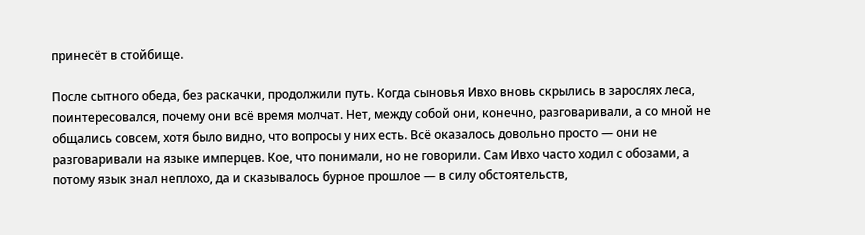принесёт в стойбище.

После сытного обеда, без раскачки, продолжили путь. Когда сыновья Ивхо вновь скрылись в зарослях леса, поинтересовался, почему они всё время молчат. Нет, между собой они, конечно, разговаривали, а со мной не общались совсем, хотя было видно, что вопросы у них есть. Всё оказалось довольно просто — они не разговаривали на языке имперцев. Кое, что понимали, но не говорили. Сам Ивхо часто ходил с обозами, а потому язык знал неплохо, да и сказывалось бурное прошлое — в силу обстоятельств,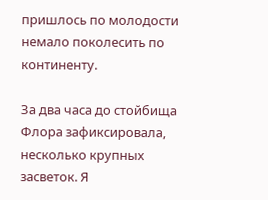пришлось по молодости немало поколесить по континенту.

За два часа до стойбища Флора зафиксировала, несколько крупных засветок. Я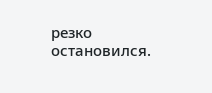резко остановился.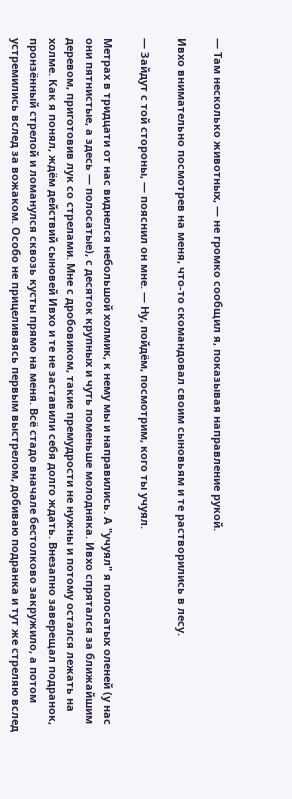— Там несколько животных, — не громко сообщил я, показывая направление рукой.

Ивхо внимательно посмотрев на меня, что-то скомандовал своим сыновьям и те растворились в лесу.

— Зайдут с той стороны, — пояснил он мне. — Ну, пойдём, посмотрим, кого ты учуял.

Метрах в тридцати от нас виднелся небольшой холмик, к нему мы и направились. А "учуял" я полосатых оленей (у нас они пятнистые, а здесь — полосатые), с десяток крупных и чуть поменьше молодняка. Ивхо спрятался за ближайшим деревом, приготовив лук со стрелами. Мне с дробовиком, такие премудрости не нужны и потому остался лежать на холме. Как я понял, ждём действий сыновей Ивхо и те не заставили себя долго ждать. Внезапно заверещал подранок, пронзённый стрелой и ломанулся сквозь кусты прямо на меня. Всё стадо вначале бестолково закружило, а потом устремились вслед за вожаком. Особо не прицеливаясь первым выстрелом, добиваю подранка и тут же стреляю вслед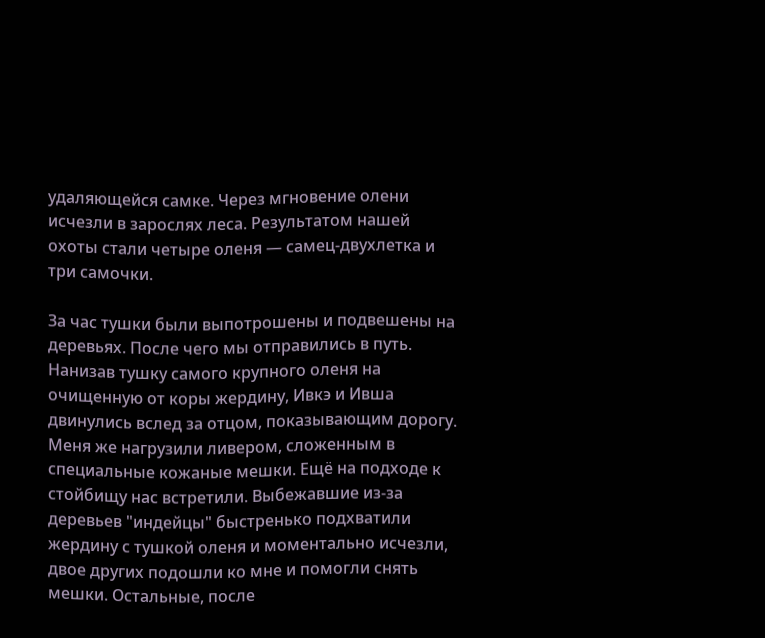удаляющейся самке. Через мгновение олени исчезли в зарослях леса. Результатом нашей охоты стали четыре оленя — самец-двухлетка и три самочки.

За час тушки были выпотрошены и подвешены на деревьях. После чего мы отправились в путь. Нанизав тушку самого крупного оленя на очищенную от коры жердину, Ивкэ и Ивша двинулись вслед за отцом, показывающим дорогу. Меня же нагрузили ливером, сложенным в специальные кожаные мешки. Ещё на подходе к стойбищу нас встретили. Выбежавшие из-за деревьев "индейцы" быстренько подхватили жердину с тушкой оленя и моментально исчезли, двое других подошли ко мне и помогли снять мешки. Остальные, после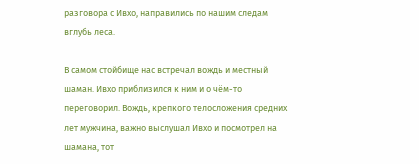разговора с Ивхо, направились по нашим следам вглубь леса.

В самом стойбище нас встречал вождь и местный шаман. Ивхо приблизился к ним и о чём-то переговорил. Вождь, крепкого телосложения средних лет мужчина, важно выслушал Ивхо и посмотрел на шамана, тот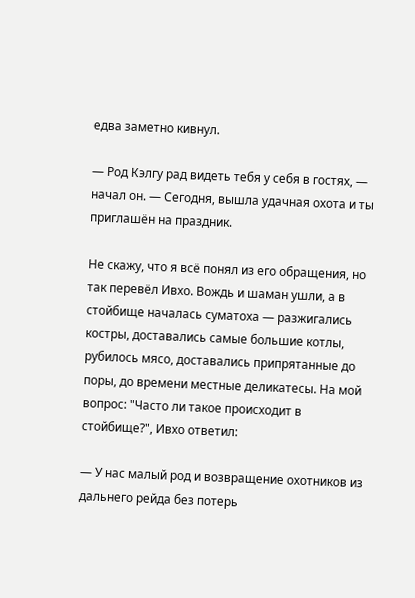едва заметно кивнул.

— Род Кэлгу рад видеть тебя у себя в гостях, — начал он. — Сегодня, вышла удачная охота и ты приглашён на праздник.

Не скажу, что я всё понял из его обращения, но так перевёл Ивхо. Вождь и шаман ушли, а в стойбище началась суматоха — разжигались костры, доставались самые большие котлы, рубилось мясо, доставались припрятанные до поры, до времени местные деликатесы. На мой вопрос: "Часто ли такое происходит в стойбище?", Ивхо ответил:

— У нас малый род и возвращение охотников из дальнего рейда без потерь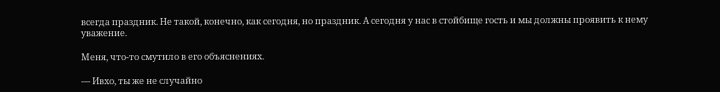всегда праздник. Не такой, конечно, как сегодня, но праздник. А сегодня у нас в стойбище гость и мы должны проявить к нему уважение.

Меня, что-то смутило в его объяснениях.

— Ивхо, ты же не случайно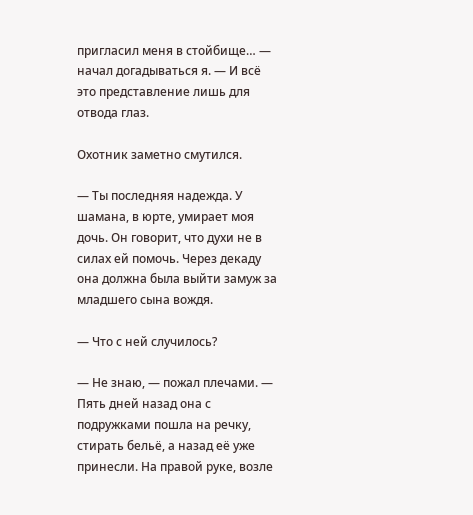пригласил меня в стойбище… — начал догадываться я. — И всё это представление лишь для отвода глаз.

Охотник заметно смутился.

— Ты последняя надежда. У шамана, в юрте, умирает моя дочь. Он говорит, что духи не в силах ей помочь. Через декаду она должна была выйти замуж за младшего сына вождя.

— Что с ней случилось?

— Не знаю, — пожал плечами. — Пять дней назад она с подружками пошла на речку, стирать бельё, а назад её уже принесли. На правой руке, возле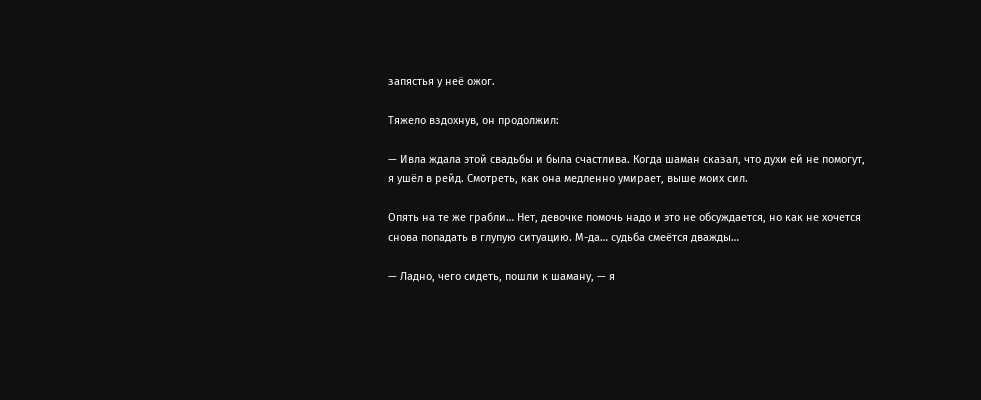запястья у неё ожог.

Тяжело вздохнув, он продолжил:

— Ивла ждала этой свадьбы и была счастлива. Когда шаман сказал, что духи ей не помогут, я ушёл в рейд. Смотреть, как она медленно умирает, выше моих сил.

Опять на те же грабли… Нет, девочке помочь надо и это не обсуждается, но как не хочется снова попадать в глупую ситуацию. М-да… судьба смеётся дважды…

— Ладно, чего сидеть, пошли к шаману, — я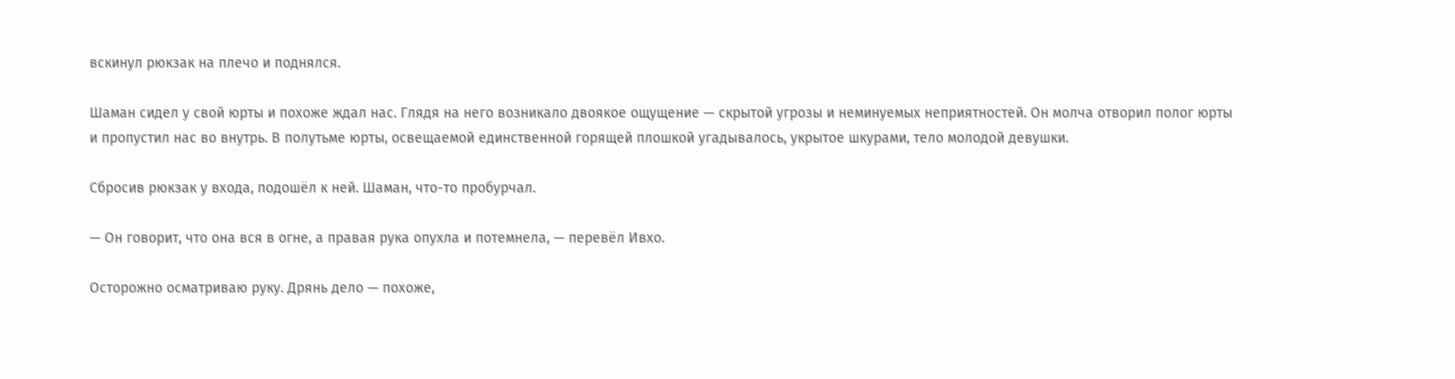вскинул рюкзак на плечо и поднялся.

Шаман сидел у свой юрты и похоже ждал нас. Глядя на него возникало двоякое ощущение — скрытой угрозы и неминуемых неприятностей. Он молча отворил полог юрты и пропустил нас во внутрь. В полутьме юрты, освещаемой единственной горящей плошкой угадывалось, укрытое шкурами, тело молодой девушки.

Сбросив рюкзак у входа, подошёл к ней. Шаман, что-то пробурчал.

— Он говорит, что она вся в огне, а правая рука опухла и потемнела, — перевёл Ивхо.

Осторожно осматриваю руку. Дрянь дело — похоже,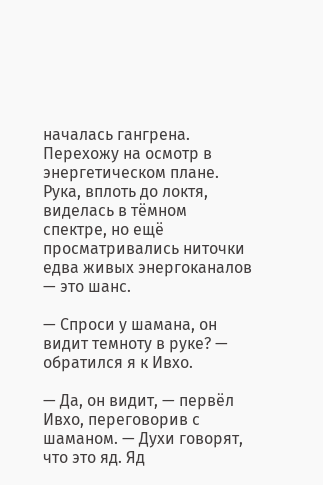началась гангрена. Перехожу на осмотр в энергетическом плане. Рука, вплоть до локтя, виделась в тёмном спектре, но ещё просматривались ниточки едва живых энергоканалов — это шанс.

— Спроси у шамана, он видит темноту в руке? — обратился я к Ивхо.

— Да, он видит, — первёл Ивхо, переговорив с шаманом. — Духи говорят, что это яд. Яд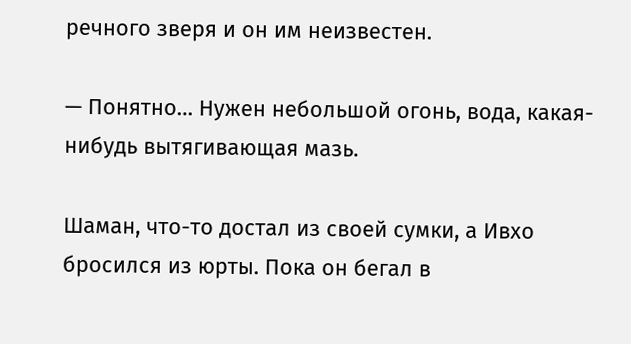речного зверя и он им неизвестен.

— Понятно… Нужен небольшой огонь, вода, какая-нибудь вытягивающая мазь.

Шаман, что-то достал из своей сумки, а Ивхо бросился из юрты. Пока он бегал в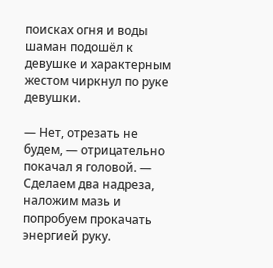поисках огня и воды шаман подошёл к девушке и характерным жестом чиркнул по руке девушки.

— Нет, отрезать не будем, — отрицательно покачал я головой. — Сделаем два надреза, наложим мазь и попробуем прокачать энергией руку.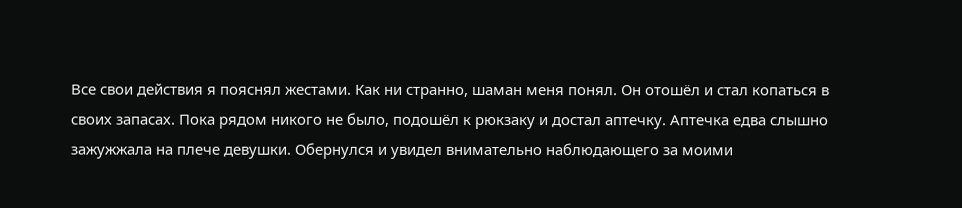Все свои действия я пояснял жестами. Как ни странно, шаман меня понял. Он отошёл и стал копаться в своих запасах. Пока рядом никого не было, подошёл к рюкзаку и достал аптечку. Аптечка едва слышно зажужжала на плече девушки. Обернулся и увидел внимательно наблюдающего за моими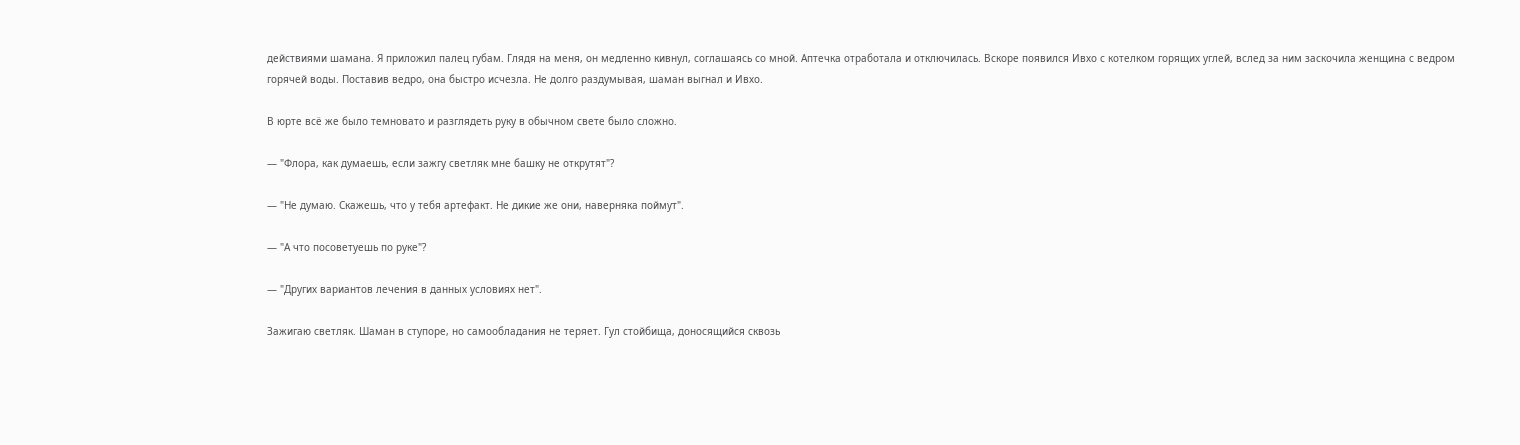действиями шамана. Я приложил палец губам. Глядя на меня, он медленно кивнул, соглашаясь со мной. Аптечка отработала и отключилась. Вскоре появился Ивхо с котелком горящих углей, вслед за ним заскочила женщина с ведром горячей воды. Поставив ведро, она быстро исчезла. Не долго раздумывая, шаман выгнал и Ивхо.

В юрте всё же было темновато и разглядеть руку в обычном свете было сложно.

— "Флора, как думаешь, если зажгу светляк мне башку не открутят"?

— "Не думаю. Скажешь, что у тебя артефакт. Не дикие же они, наверняка поймут".

— "А что посоветуешь по руке"?

— "Других вариантов лечения в данных условиях нет".

Зажигаю светляк. Шаман в ступоре, но самообладания не теряет. Гул стойбища, доносящийся сквозь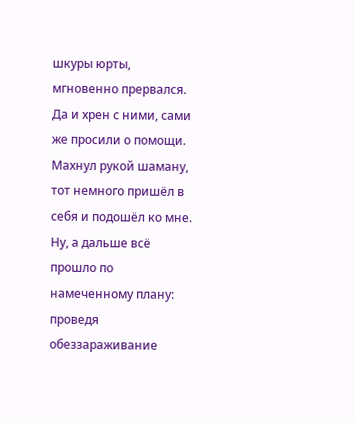шкуры юрты, мгновенно прервался. Да и хрен с ними, сами же просили о помощи. Махнул рукой шаману, тот немного пришёл в себя и подошёл ко мне. Ну, а дальше всё прошло по намеченному плану: проведя обеззараживание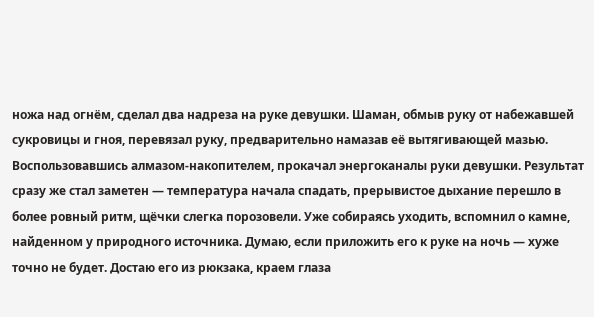ножа над огнём, сделал два надреза на руке девушки. Шаман, обмыв руку от набежавшей сукровицы и гноя, перевязал руку, предварительно намазав её вытягивающей мазью. Воспользовавшись алмазом-накопителем, прокачал энергоканалы руки девушки. Результат сразу же стал заметен — температура начала спадать, прерывистое дыхание перешло в более ровный ритм, щёчки слегка порозовели. Уже собираясь уходить, вспомнил о камне, найденном у природного источника. Думаю, если приложить его к руке на ночь — хуже точно не будет. Достаю его из рюкзака, краем глаза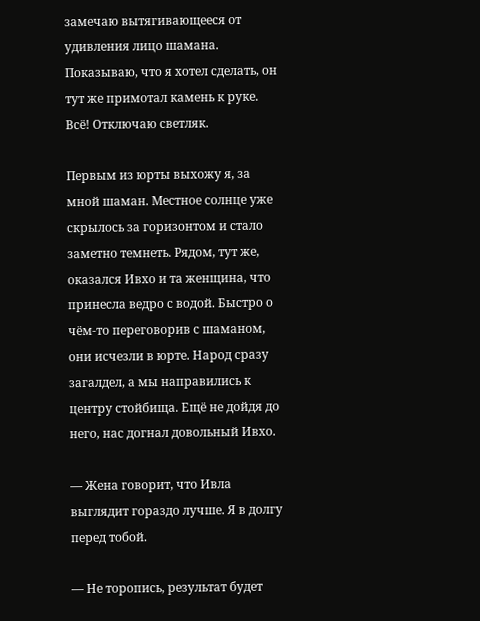замечаю вытягивающееся от удивления лицо шамана. Показываю, что я хотел сделать, он тут же примотал камень к руке. Всё! Отключаю светляк.

Первым из юрты выхожу я, за мной шаман. Местное солнце уже скрылось за горизонтом и стало заметно темнеть. Рядом, тут же, оказался Ивхо и та женщина, что принесла ведро с водой. Быстро о чём-то переговорив с шаманом, они исчезли в юрте. Народ сразу загалдел, а мы направились к центру стойбища. Ещё не дойдя до него, нас догнал довольный Ивхо.

— Жена говорит, что Ивла выглядит гораздо лучше. Я в долгу перед тобой.

— Не торопись, результат будет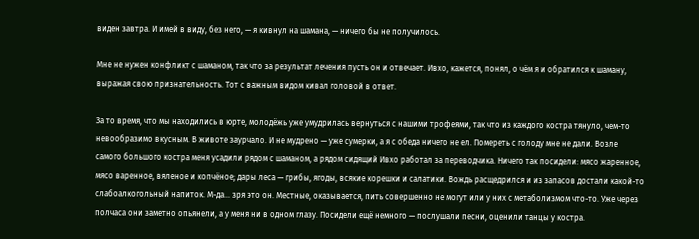виден завтра. И имей в виду, без него, — я кивнул на шамана, — ничего бы не получилось.

Мне не нужен конфликт с шаманом, так что за результат лечения пусть он и отвечает. Ивхо, кажется, понял, о чём я и обратился к шаману, выражая свою признательность. Тот с важным видом кивал головой в ответ.

За то время, что мы находились в юрте, молодёжь уже умудрилась вернуться с нашими трофеями, так что из каждого костра тянуло, чем-то невообразимо вкусным. В животе заурчало. И не мудрено — уже сумерки, а я с обеда ничего не ел. Помереть с голоду мне не дали. Возле самого большого костра меня усадили рядом с шаманом, а рядом сидящий Ивхо работал за переводчика. Ничего так посидели: мясо жаренное, мясо варенное, вяленое и копчёное; дары леса — грибы, ягоды, всякие корешки и салатики. Вождь расщедрился и из запасов достали какой-то слабоалкогольный напиток. М-да… зря это он. Местные, оказывается, пить совершенно не могут или у них с метаболизмом что-то. Уже через полчаса они заметно опьянели, а у меня ни в одном глазу. Посидели ещё немного — послушали песни, оценили танцы у костра.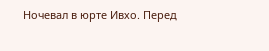Ночевал в юрте Ивхо. Перед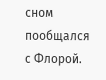сном пообщался с Флорой.